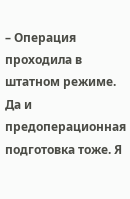– Операция проходила в штатном режиме. Да и предоперационная подготовка тоже. Я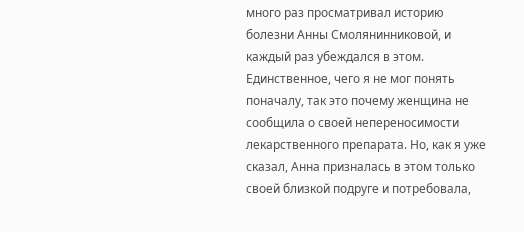много раз просматривал историю болезни Анны Смолянинниковой, и каждый раз убеждался в этом. Единственное, чего я не мог понять поначалу, так это почему женщина не сообщила о своей непереносимости лекарственного препарата. Но, как я уже сказал, Анна призналась в этом только своей близкой подруге и потребовала,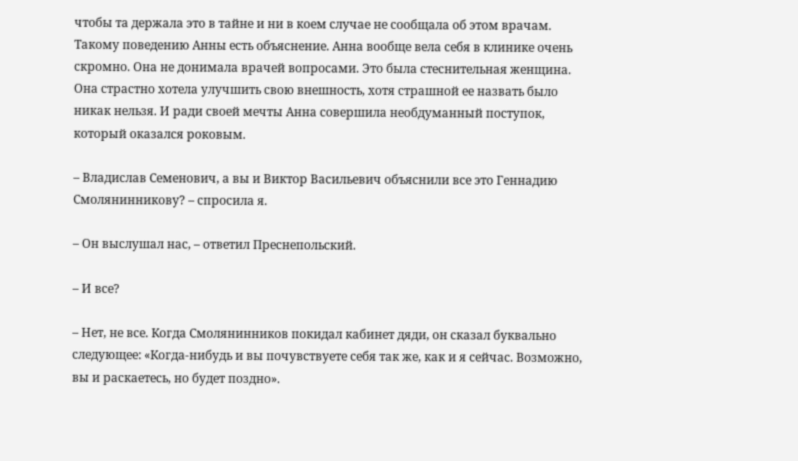чтобы та держала это в тайне и ни в коем случае не сообщала об этом врачам. Такому поведению Анны есть объяснение. Анна вообще вела себя в клинике очень скромно. Она не донимала врачей вопросами. Это была стеснительная женщина. Она страстно хотела улучшить свою внешность, хотя страшной ее назвать было никак нельзя. И ради своей мечты Анна совершила необдуманный поступок, который оказался роковым.

– Владислав Семенович, а вы и Виктор Васильевич объяснили все это Геннадию Смолянинникову? – спросила я.

– Он выслушал нас, – ответил Преснепольский.

– И все?

– Нет, не все. Когда Смолянинников покидал кабинет дяди, он сказал буквально следующее: «Когда-нибудь и вы почувствуете себя так же, как и я сейчас. Возможно, вы и раскаетесь, но будет поздно».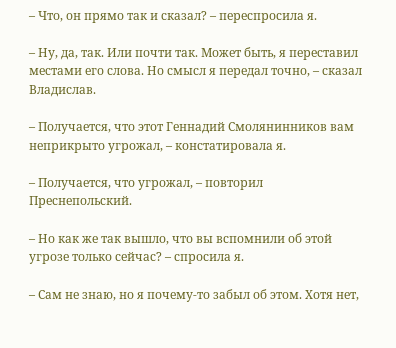– Что, он прямо так и сказал? – переспросила я.

– Ну, да, так. Или почти так. Может быть, я переставил местами его слова. Но смысл я передал точно, – сказал Владислав.

– Получается, что этот Геннадий Смолянинников вам неприкрыто угрожал, – констатировала я.

– Получается, что угрожал, – повторил Преснепольский.

– Но как же так вышло, что вы вспомнили об этой угрозе только сейчас? – спросила я.

– Сам не знаю, но я почему-то забыл об этом. Хотя нет,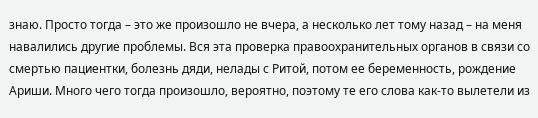знаю. Просто тогда – это же произошло не вчера, а несколько лет тому назад – на меня навалились другие проблемы. Вся эта проверка правоохранительных органов в связи со смертью пациентки, болезнь дяди, нелады с Ритой, потом ее беременность, рождение Ариши. Много чего тогда произошло, вероятно, поэтому те его слова как-то вылетели из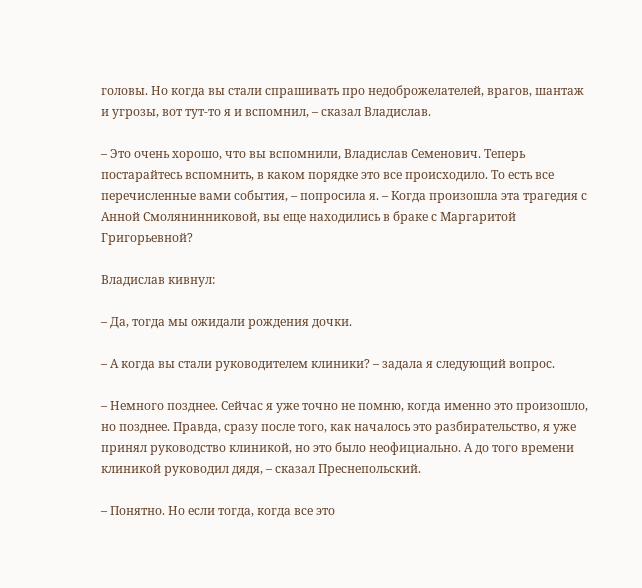головы. Но когда вы стали спрашивать про недоброжелателей, врагов, шантаж и угрозы, вот тут-то я и вспомнил, – сказал Владислав.

– Это очень хорошо, что вы вспомнили, Владислав Семенович. Теперь постарайтесь вспомнить, в каком порядке это все происходило. То есть все перечисленные вами события, – попросила я. – Когда произошла эта трагедия с Анной Смолянинниковой, вы еще находились в браке с Маргаритой Григорьевной?

Владислав кивнул:

– Да, тогда мы ожидали рождения дочки.

– А когда вы стали руководителем клиники? – задала я следующий вопрос.

– Немного позднее. Сейчас я уже точно не помню, когда именно это произошло, но позднее. Правда, сразу после того, как началось это разбирательство, я уже принял руководство клиникой, но это было неофициально. А до того времени клиникой руководил дядя, – сказал Преснепольский.

– Понятно. Но если тогда, когда все это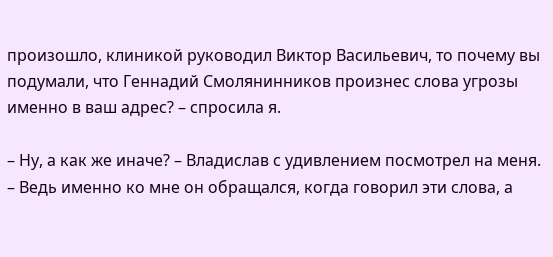произошло, клиникой руководил Виктор Васильевич, то почему вы подумали, что Геннадий Смолянинников произнес слова угрозы именно в ваш адрес? – спросила я.

– Ну, а как же иначе? – Владислав с удивлением посмотрел на меня. – Ведь именно ко мне он обращался, когда говорил эти слова, а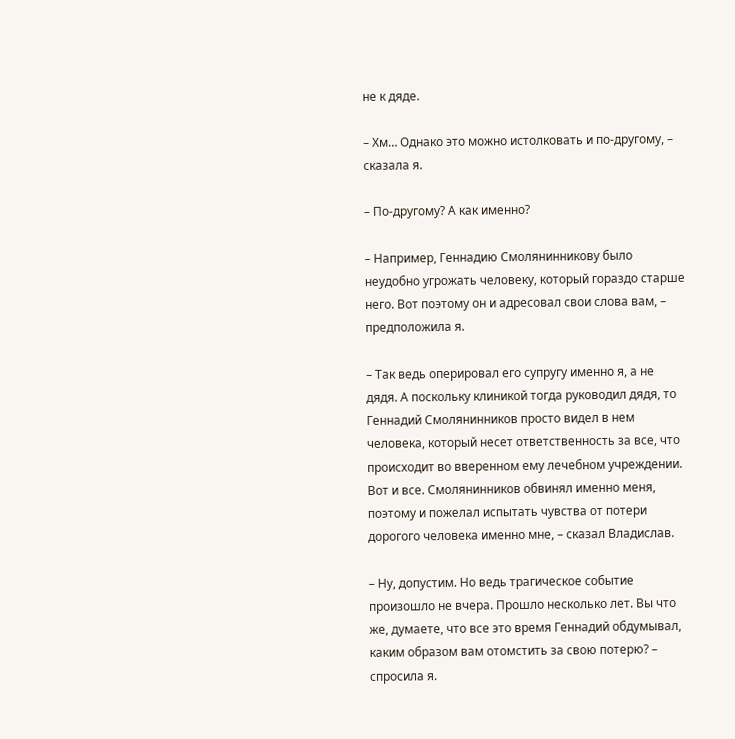не к дяде.

– Хм… Однако это можно истолковать и по-другому, – сказала я.

– По-другому? А как именно?

– Например, Геннадию Смолянинникову было неудобно угрожать человеку, который гораздо старше него. Вот поэтому он и адресовал свои слова вам, – предположила я.

– Так ведь оперировал его супругу именно я, а не дядя. А поскольку клиникой тогда руководил дядя, то Геннадий Смолянинников просто видел в нем человека, который несет ответственность за все, что происходит во вверенном ему лечебном учреждении. Вот и все. Смолянинников обвинял именно меня, поэтому и пожелал испытать чувства от потери дорогого человека именно мне, – сказал Владислав.

– Ну, допустим. Но ведь трагическое событие произошло не вчера. Прошло несколько лет. Вы что же, думаете, что все это время Геннадий обдумывал, каким образом вам отомстить за свою потерю? – спросила я.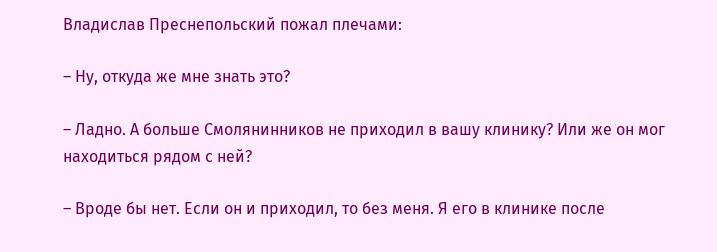Владислав Преснепольский пожал плечами:

– Ну, откуда же мне знать это?

– Ладно. А больше Смолянинников не приходил в вашу клинику? Или же он мог находиться рядом с ней?

– Вроде бы нет. Если он и приходил, то без меня. Я его в клинике после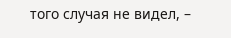того случая не видел, –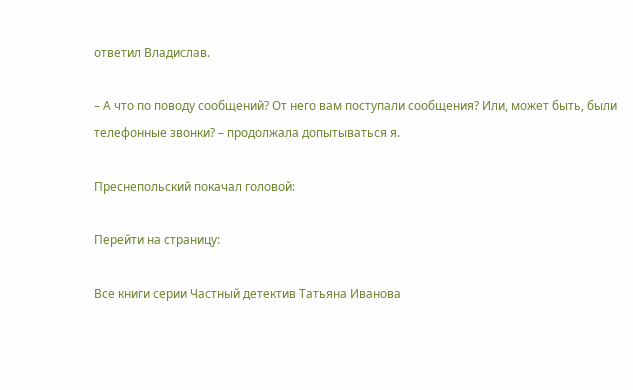ответил Владислав.

– А что по поводу сообщений? От него вам поступали сообщения? Или, может быть, были телефонные звонки? – продолжала допытываться я.

Преснепольский покачал головой:

Перейти на страницу:

Все книги серии Частный детектив Татьяна Иванова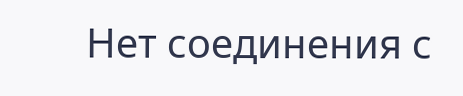Нет соединения с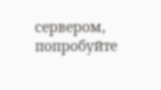сервером, попробуйте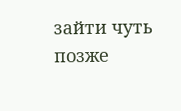зайти чуть позже